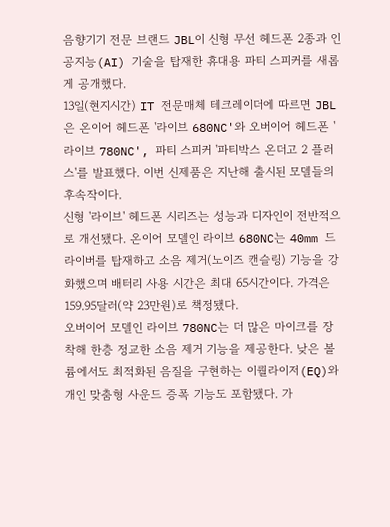음향기기 전문 브랜드 JBL이 신형 무선 헤드폰 2종과 인공지능(AI) 기술을 탑재한 휴대용 파티 스피커를 새롭게 공개했다.
13일(현지시간) IT 전문매체 테크레이더에 따르면 JBL은 온이어 헤드폰 '라이브 680NC'와 오버이어 헤드폰 '라이브 780NC', 파티 스피커 '파티박스 온더고 2 플러스'를 발표했다. 이번 신제품은 지난해 출시된 모델들의 후속작이다.
신형 '라이브' 헤드폰 시리즈는 성능과 디자인이 전반적으로 개선됐다. 온이어 모델인 라이브 680NC는 40mm 드라이버를 탑재하고 소음 제거(노이즈 캔슬링) 기능을 강화했으며 배터리 사용 시간은 최대 65시간이다. 가격은 159.95달러(약 23만원)로 책정됐다.
오버이어 모델인 라이브 780NC는 더 많은 마이크를 장착해 한층 정교한 소음 제거 기능을 제공한다. 낮은 볼륨에서도 최적화된 음질을 구현하는 이퀄라이저(EQ)와 개인 맞춤형 사운드 증폭 기능도 포함됐다. 가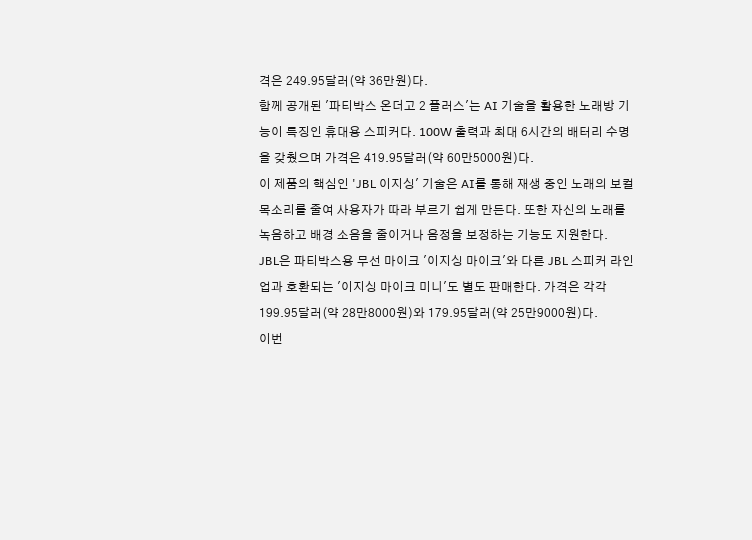격은 249.95달러(약 36만원)다.
함께 공개된 '파티박스 온더고 2 플러스'는 AI 기술을 활용한 노래방 기능이 특징인 휴대용 스피커다. 100W 출력과 최대 6시간의 배터리 수명을 갖췄으며 가격은 419.95달러(약 60만5000원)다.
이 제품의 핵심인 'JBL 이지싱' 기술은 AI를 통해 재생 중인 노래의 보컬 목소리를 줄여 사용자가 따라 부르기 쉽게 만든다. 또한 자신의 노래를 녹음하고 배경 소음을 줄이거나 음정을 보정하는 기능도 지원한다.
JBL은 파티박스용 무선 마이크 '이지싱 마이크'와 다른 JBL 스피커 라인업과 호환되는 '이지싱 마이크 미니'도 별도 판매한다. 가격은 각각 199.95달러(약 28만8000원)와 179.95달러(약 25만9000원)다.
이번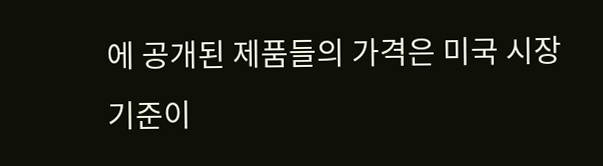에 공개된 제품들의 가격은 미국 시장 기준이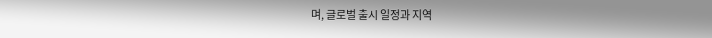며, 글로벌 출시 일정과 지역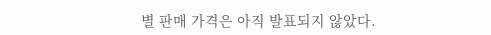별 판매 가격은 아직 발표되지 않았다.